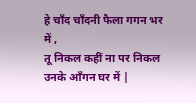हे चाँद चाँदनी फैला गगन भर में ,
तू निकल कहीं ना पर निकल उनके आँगन घर में |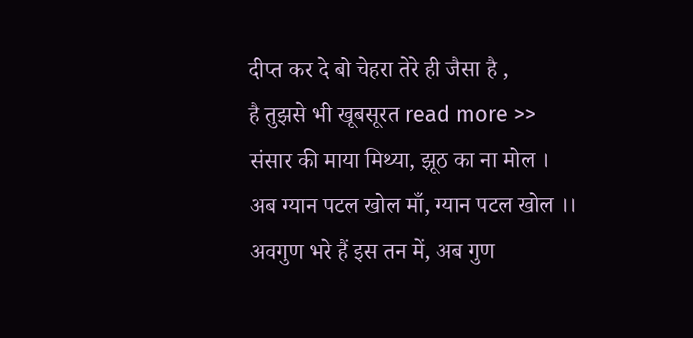दीप्त कर दे बो चेहरा तेरे ही जैसा है ,
है तुझसे भी खूबसूरत read more >>
संसार की माया मिथ्या, झूठ का ना मोल ।
अब ग्यान पटल खोल माँ, ग्यान पटल खोल ।।
अवगुण भरे हैं इस तन में, अब गुण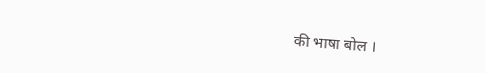की भाषा बोल ।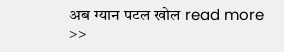अब ग्यान पटल खोल read more >>